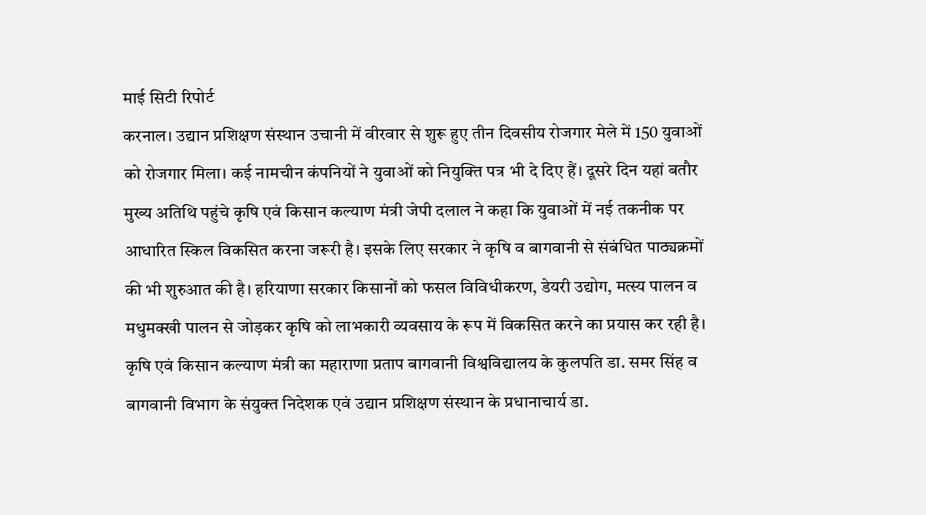माई सिटी रिपोर्ट
करनाल। उद्यान प्रशिक्षण संस्थान उचानी में वीरवार से शुरू हुए तीन दिवसीय रोजगार मेले में 150 युवाओं को रोजगार मिला। कई नामचीन कंपनियों ने युवाओं को नियुक्ति पत्र भी दे दिए हैं। दूसरे दिन यहां बतौर मुख्य अतिथि पहुंचे कृषि एवं किसान कल्याण मंत्री जेपी दलाल ने कहा कि युवाओं में नई तकनीक पर आधारित स्किल विकसित करना जरूरी है। इसके लिए सरकार ने कृषि व बागवानी से संबंधित पाठ्यक्रमों की भी शुरुआत की है। हरियाणा सरकार किसानों को फसल विविधीकरण, डेयरी उद्योग, मत्स्य पालन व मधुमक्खी पालन से जोड़कर कृषि को लाभकारी व्यवसाय के रूप में विकसित करने का प्रयास कर रही है।
कृषि एवं किसान कल्याण मंत्री का महाराणा प्रताप बागवानी विश्वविद्यालय के कुलपति डा. समर सिंह व बागवानी विभाग के संयुक्त निदेशक एवं उद्यान प्रशिक्षण संस्थान के प्रधानाचार्य डा.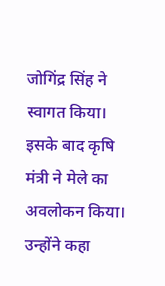जोगिंद्र सिंह ने स्वागत किया। इसके बाद कृषि मंत्री ने मेले का अवलोकन किया। उन्होंने कहा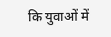कि युवाओं में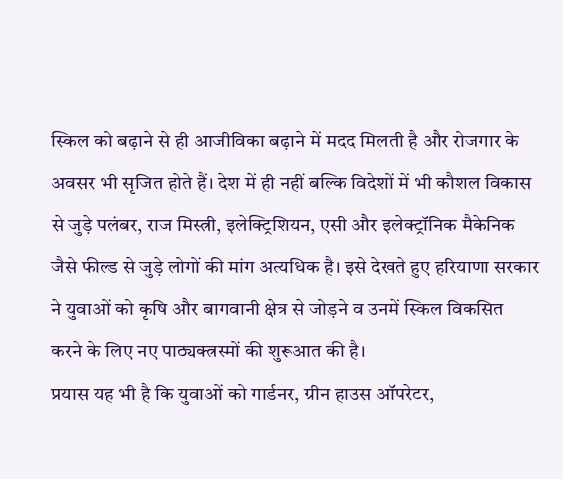स्किल को बढ़ाने से ही आजीविका बढ़ाने में मदद मिलती है और रोजगार के अवसर भी सृजित होते हैं। देश में ही नहीं बल्कि विदेशों में भी कौशल विकास से जुड़े पलंबर, राज मिस्त्री, इलेक्ट्रिशियन, एसी और इलेक्ट्रॉनिक मैकेनिक जैसे फील्ड से जुड़े लोगों की मांग अत्यधिक है। इसे देखते हुए हरियाणा सरकार ने युवाओं को कृषि और बागवानी क्षेत्र से जोड़ने व उनमें स्किल विकसित करने के लिए नए पाठ्यक्त्रस्मों की शुरूआत की है।
प्रयास यह भी है कि युवाओं को गार्डनर, ग्रीन हाउस ऑपरेटर,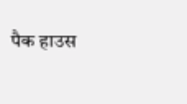पैक हाउस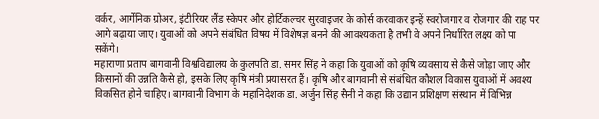वर्कर, आर्गेनिक ग्रोअर, इंटीरियर लैंड स्केपर और होर्टिकल्चर सुरवाइजर के कोर्स करवाकर इन्हें स्वरोजगार व रोजगार की राह पर आगे बढ़ाया जाए। युवाओं को अपने संबंधित विषय में विशेषज्ञ बनने की आवश्यकता है तभी वे अपने निर्धारित लक्ष्य को पा सकेंगे।
महाराणा प्रताप बागवानी विश्वविद्यालय के कुलपति डा. समर सिंह ने कहा कि युवाओं को कृषि व्यवसाय से कैसे जोड़ा जाए और किसानों की उन्नति कैसे हो, इसके लिए कृषि मंत्री प्रयासरत हैं। कृषि और बागवानी से संबंधित कौशल विकास युवाओं में अवश्य विकसित होने चाहिए। बागवानी विभाग के महानिदेशक डा. अर्जुन सिंह सैनी ने कहा कि उद्यान प्रशिक्षण संस्थान में विभिन्न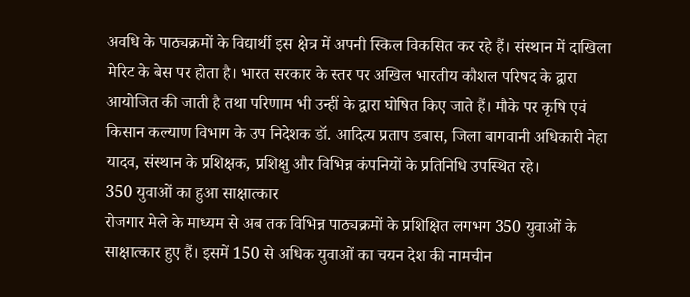अवधि के पाठ्यक्रमों के विद्यार्थी इस क्षेत्र में अपनी स्किल विकसित कर रहे हैं। संस्थान में दाखिला मेरिट के बेस पर होता है। भारत सरकार के स्तर पर अखिल भारतीय कौशल परिषद के द्वारा आयोजित की जाती है तथा परिणाम भी उन्हीं के द्वारा घोषित किए जाते हैं। मौके पर कृषि एवं किसान कल्याण विभाग के उप निदेशक डॉ. आदित्य प्रताप डबास, जिला बागवानी अधिकारी नेहा यादव, संस्थान के प्रशिक्षक, प्रशिक्षु और विभिन्न कंपनियों के प्रतिनिधि उपस्थित रहे।
350 युवाओं का हुआ साक्षात्कार
रोजगार मेले के माध्यम से अब तक विभिन्न पाठ्यक्रमों के प्रशिक्षित लगभग 350 युवाओं के साक्षात्कार हुए हैं। इसमें 150 से अधिक युवाओं का चयन देश की नामचीन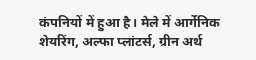कंपनियों में हुआ है। मेले में आर्गेनिक शेयरिंग, अल्फा प्लांटर्स, ग्रीन अर्थ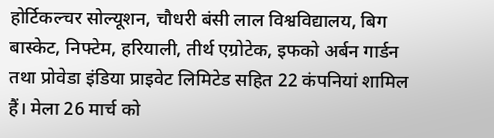होर्टिकल्चर सोल्यूशन, चौधरी बंसी लाल विश्वविद्यालय, बिग बास्केट, निफ्टेम, हरियाली, तीर्थ एग्रोटेक, इफको अर्बन गार्डन तथा प्रोवेडा इंडिया प्राइवेट लिमिटेड सहित 22 कंपनियां शामिल हैं। मेला 26 मार्च को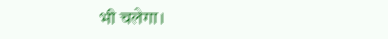भी चलेगा।